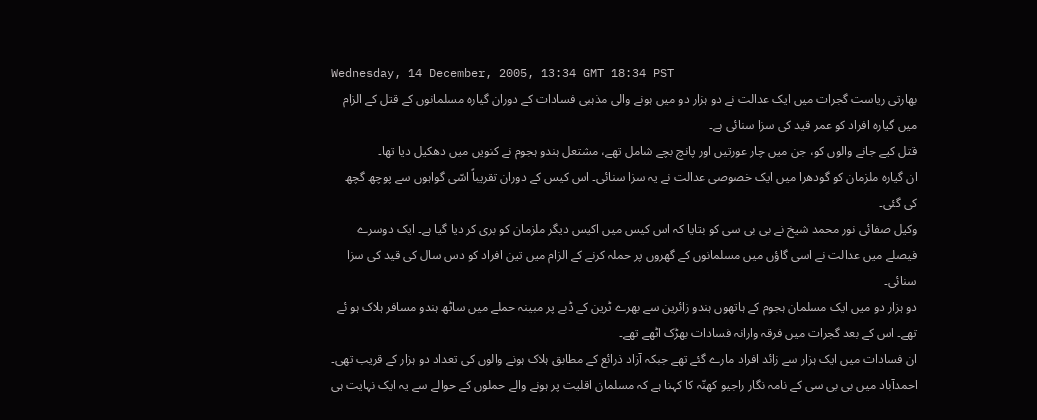Wednesday, 14 December, 2005, 13:34 GMT 18:34 PST
بھارتی ریاست گجرات میں ایک عدالت نے دو ہزار دو میں ہونے والی مذہبی فسادات کے دوران گیارہ مسلمانوں کے قتل کے الزام میں گیارہ افراد کو عمر قید کی سزا سنائی ہے۔
قتل کیے جانے والوں کو، جن میں چار عورتیں اور پانچ بچے شامل تھے، مشتعل ہندو ہجوم نے کنویں میں دھکیل دیا تھا۔
ان گیارہ ملزمان کو گودھرا میں ایک خصوصی عدالت نے یہ سزا سنائی۔ اس کیس کے دوران تقریباً اسّی گواہوں سے پوچھ گچھ کی گئی۔
وکیل صفائی نور محمد شیخ نے بی بی سی کو بتایا کہ اس کیس میں اکیس دیگر ملزمان کو بری کر دیا گیا ہے۔ ایک دوسرے فیصلے میں عدالت نے اسی گاؤں میں مسلمانوں کے گھروں پر حملہ کرنے کے الزام میں تین افراد کو دس سال کی قید کی سزا سنائی۔
دو ہزار دو میں ایک مسلمان ہجوم کے ہاتھوں ہندو زائرین سے بھرے ٹرین کے ڈبے پر مبینہ حملے میں ساٹھ ہندو مسافر ہلاک ہو ئے تھے۔ اس کے بعد گجرات میں فرقہ وارانہ فسادات بھڑک اٹھے تھے۔
ان فسادات میں ایک ہزار سے زائد افراد مارے گئے تھے جبکہ آزاد ذرائع کے مطابق ہلاک ہونے والوں کی تعداد دو ہزار کے قریب تھی۔
احمدآباد میں بی بی سی کے نامہ نگار راجیو کھنّہ کا کہنا ہے کہ مسلمان اقلیت پر ہونے والے حملوں کے حوالے سے یہ ایک نہایت ہی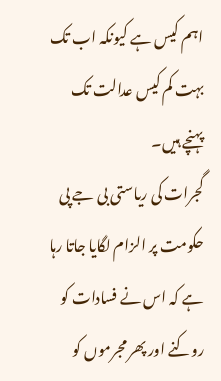اہم کیس ہے کیونکہ اب تک بہت کم کیس عدالت تک پہنچے ہیں۔
گجرات کی ریاستی بی جے پی حکومت پر الزام لگایا جاتا رہا ہے کہ اس نے فسادات کو روکنے اور پھر مجرموں کو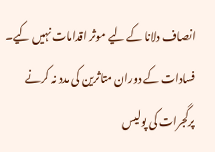انصاف دلانا کے لیے موثر اقدامات نہیں کیے۔ فسادات کے دوران متاثرین کی مدد نہ کرنے پرگجرات کی پولیس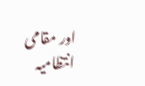اور مقامی انتظامیہ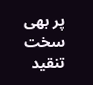پر بھی سخت تنقید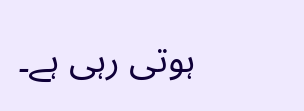ہوتی رہی ہے۔